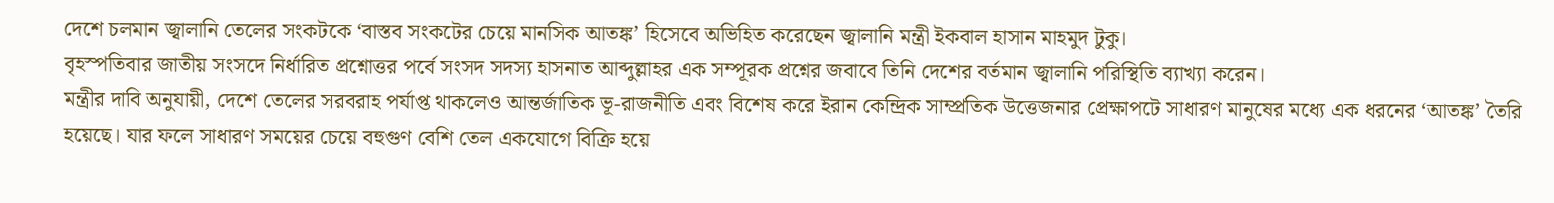দেশে চলমান জ্বালানি তেলের সংকটকে ‘বাস্তব সংকটের চেয়ে মানসিক আতঙ্ক’ হিসেবে অভিহিত করেছেন জ্বালানি মন্ত্রী ইকবাল হাসান মাহমুদ টুকু।
বৃহস্পতিবার জাতীয় সংসদে নির্ধারিত প্রশ্নোত্তর পর্বে সংসদ সদস্য হাসনাত আব্দুল্লাহর এক সম্পূরক প্রশ্নের জবাবে তিনি দেশের বর্তমান জ্বালানি পরিস্থিতি ব্যাখ্যা করেন।
মন্ত্রীর দাবি অনুযায়ী, দেশে তেলের সরবরাহ পর্যাপ্ত থাকলেও আন্তর্জাতিক ভূ-রাজনীতি এবং বিশেষ করে ইরান কেন্দ্রিক সাম্প্রতিক উত্তেজনার প্রেক্ষাপটে সাধারণ মানুষের মধ্যে এক ধরনের ‘আতঙ্ক’ তৈরি হয়েছে। যার ফলে সাধারণ সময়ের চেয়ে বহুগুণ বেশি তেল একযোগে বিক্রি হয়ে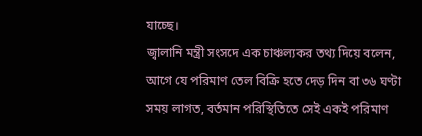যাচ্ছে।
জ্বালানি মন্ত্রী সংসদে এক চাঞ্চল্যকর তথ্য দিয়ে বলেন, আগে যে পরিমাণ তেল বিক্রি হতে দেড় দিন বা ৩৬ ঘণ্টা সময় লাগত, বর্তমান পরিস্থিতিতে সেই একই পরিমাণ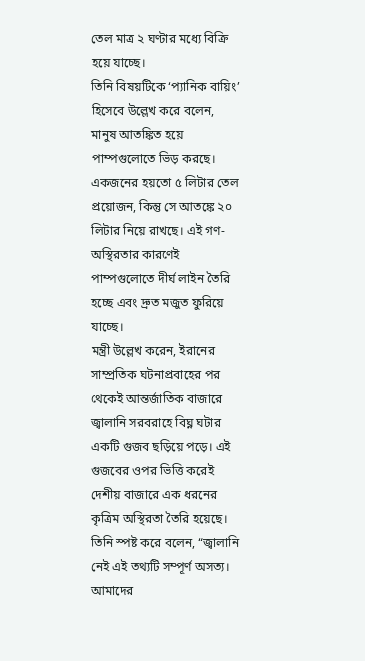তেল মাত্র ২ ঘণ্টার মধ্যে বিক্রি হয়ে যাচ্ছে।
তিনি বিষয়টিকে ‘প্যানিক বায়িং’ হিসেবে উল্লেখ করে বলেন, মানুষ আতঙ্কিত হয়ে পাম্পগুলোতে ভিড় করছে। একজনের হয়তো ৫ লিটার তেল প্রয়োজন, কিন্তু সে আতঙ্কে ২০ লিটার নিয়ে রাখছে। এই গণ-অস্থিরতার কারণেই পাম্পগুলোতে দীর্ঘ লাইন তৈরি হচ্ছে এবং দ্রুত মজুত ফুরিয়ে যাচ্ছে।
মন্ত্রী উল্লেখ করেন, ইরানের সাম্প্রতিক ঘটনাপ্রবাহের পর থেকেই আন্তর্জাতিক বাজারে জ্বালানি সরবরাহে বিঘ্ন ঘটার একটি গুজব ছড়িয়ে পড়ে। এই গুজবের ওপর ভিত্তি করেই দেশীয় বাজারে এক ধরনের কৃত্রিম অস্থিরতা তৈরি হয়েছে। তিনি স্পষ্ট করে বলেন, “জ্বালানি নেই এই তথ্যটি সম্পূর্ণ অসত্য। আমাদের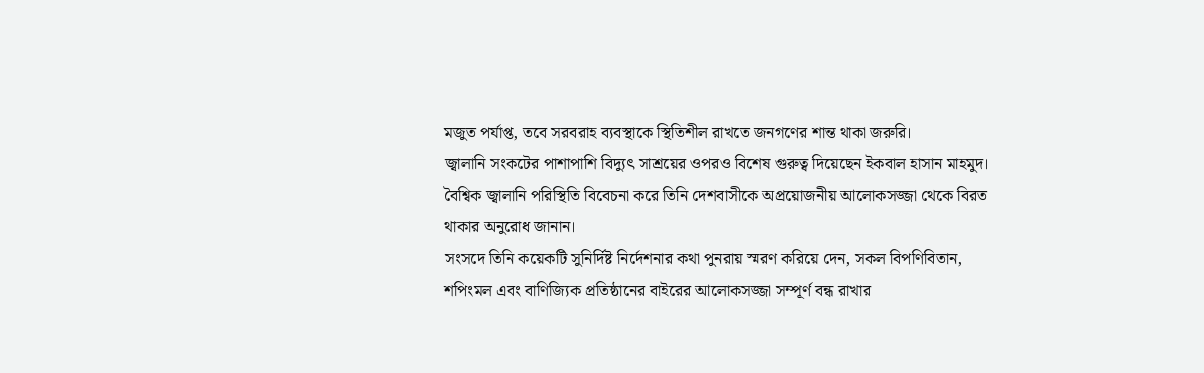মজুত পর্যাপ্ত, তবে সরবরাহ ব্যবস্থাকে স্থিতিশীল রাখতে জনগণের শান্ত থাকা জরুরি।
জ্বালানি সংকটের পাশাপাশি বিদ্যুৎ সাশ্রয়ের ওপরও বিশেষ গুরুত্ব দিয়েছেন ইকবাল হাসান মাহমুদ। বৈশ্বিক জ্বালানি পরিস্থিতি বিবেচনা করে তিনি দেশবাসীকে অপ্রয়োজনীয় আলোকসজ্জা থেকে বিরত থাকার অনুরোধ জানান।
সংসদে তিনি কয়েকটি সুনির্দিষ্ট নির্দেশনার কথা পুনরায় স্মরণ করিয়ে দেন, সকল বিপণিবিতান, শপিংমল এবং বাণিজ্যিক প্রতিষ্ঠানের বাইরের আলোকসজ্জা সম্পূর্ণ বন্ধ রাখার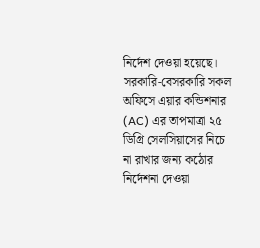নির্দেশ দেওয়া হয়েছে।
সরকারি-বেসরকারি সকল অফিসে এয়ার কন্ডিশনার (AC) এর তাপমাত্রা ২৫ ডিগ্রি সেলসিয়াসের নিচে না রাখার জন্য কঠোর নির্দেশনা দেওয়া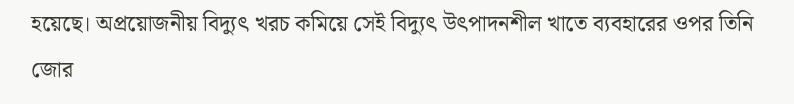হয়েছে। অপ্রয়োজনীয় বিদ্যুৎ খরচ কমিয়ে সেই বিদ্যুৎ উৎপাদনশীল খাতে ব্যবহারের ওপর তিনি জোর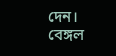দেন।
বেঙ্গল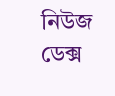নিউজ ডেক্স